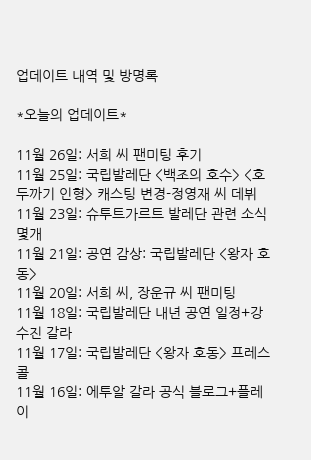업데이트 내역 및 방명록

*오늘의 업데이트*

11월 26일: 서희 씨 팬미팅 후기
11월 25일: 국립발레단 <백조의 호수> <호두까기 인형> 캐스팅 변경-정영재 씨 데뷔
11월 23일: 슈투트가르트 발레단 관련 소식 몇개
11월 21일: 공연 감상: 국립발레단 <왕자 호동>
11월 20일: 서희 씨, 장운규 씨 팬미팅
11월 18일: 국립발레단 내년 공연 일정+강수진 갈라
11월 17일: 국립발레단 <왕자 호동> 프레스콜
11월 16일: 에투알 갈라 공식 블로그+플레이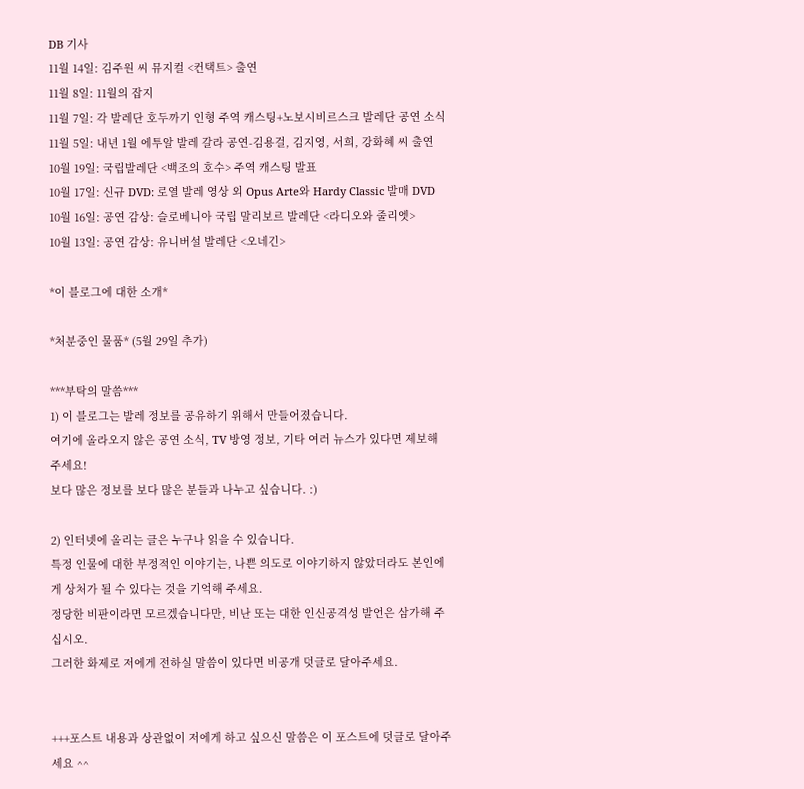DB 기사
11월 14일: 김주원 씨 뮤지컬 <컨택트> 출연
11월 8일: 11월의 잡지
11월 7일: 각 발레단 호두까기 인형 주역 캐스팅+노보시비르스크 발레단 공연 소식
11월 5일: 내년 1월 에투알 발레 갈라 공연-김용걸, 김지영, 서희, 강화혜 씨 출연
10월 19일: 국립발레단 <백조의 호수> 주역 캐스팅 발표
10월 17일: 신규 DVD: 로열 발레 영상 외 Opus Arte와 Hardy Classic 발매 DVD
10월 16일: 공연 감상: 슬로베니아 국립 말리보르 발레단 <라디오와 줄리엣>
10월 13일: 공연 감상: 유니버설 발레단 <오네긴>

*이 블로그에 대한 소개*

*처분중인 물품* (5월 29일 추가)

***부탁의 말씀***
1) 이 블로그는 발레 정보를 공유하기 위해서 만들어졌습니다.
여기에 올라오지 않은 공연 소식, TV 방영 정보, 기타 여러 뉴스가 있다면 제보해 주세요!
보다 많은 정보를 보다 많은 분들과 나누고 싶습니다. :)

2) 인터넷에 올리는 글은 누구나 읽을 수 있습니다.
특정 인물에 대한 부정적인 이야기는, 나쁜 의도로 이야기하지 않았더라도 본인에게 상처가 될 수 있다는 것을 기억해 주세요.
정당한 비판이라면 모르겠습니다만, 비난 또는 대한 인신공격성 발언은 삼가해 주십시오.
그러한 화제로 저에게 전하실 말씀이 있다면 비공개 덧글로 달아주세요.


+++포스트 내용과 상관없이 저에게 하고 싶으신 말씀은 이 포스트에 덧글로 달아주세요 ^^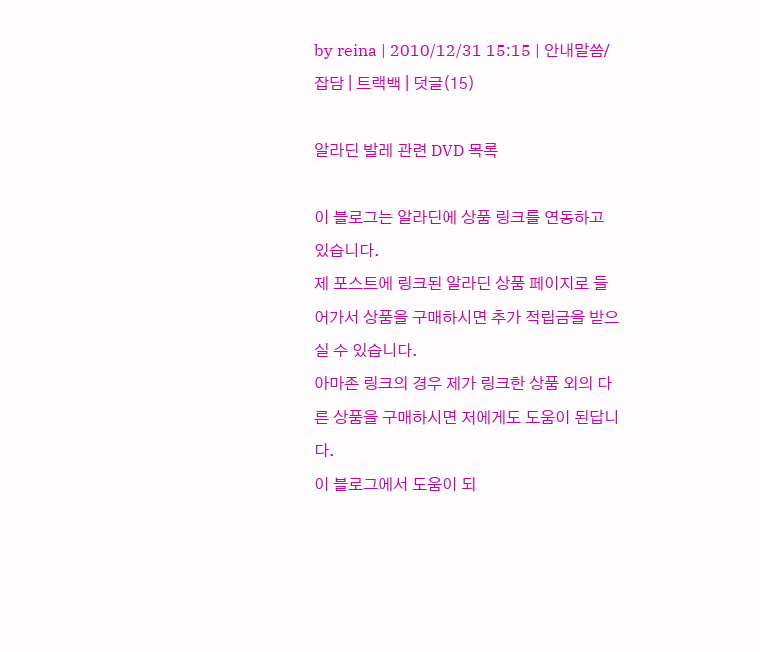by reina | 2010/12/31 15:15 | 안내말씀/잡담 | 트랙백 | 덧글(15)

알라딘 발레 관련 DVD 목록

이 블로그는 알라딘에 상품 링크를 연동하고 있습니다.
제 포스트에 링크된 알라딘 상품 페이지로 들어가서 상품을 구매하시면 추가 적립금을 받으실 수 있습니다.
아마존 링크의 경우 제가 링크한 상품 외의 다른 상품을 구매하시면 저에게도 도움이 된답니다.
이 블로그에서 도움이 되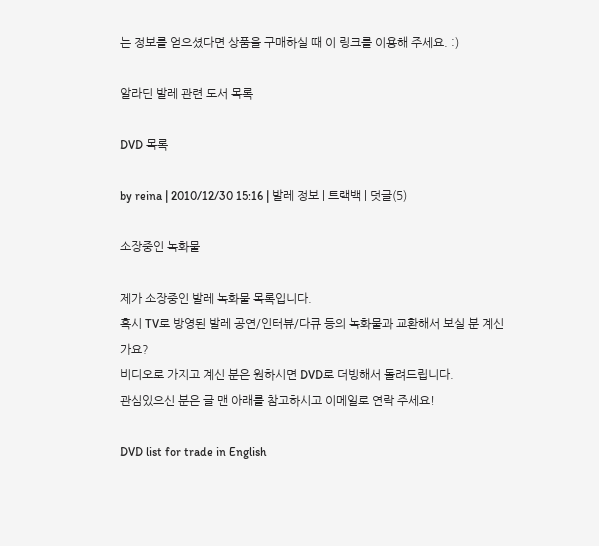는 정보를 얻으셨다면 상품을 구매하실 때 이 링크를 이용해 주세요. :)

알라딘 발레 관련 도서 목록

DVD 목록

by reina | 2010/12/30 15:16 | 발레 정보 | 트랙백 | 덧글(5)

소장중인 녹화물

제가 소장중인 발레 녹화물 목록입니다.
혹시 TV로 방영된 발레 공연/인터뷰/다큐 등의 녹화물과 교환해서 보실 분 계신가요?
비디오로 가지고 계신 분은 원하시면 DVD로 더빙해서 돌려드립니다.
관심있으신 분은 글 맨 아래를 참고하시고 이메일로 연락 주세요!

DVD list for trade in English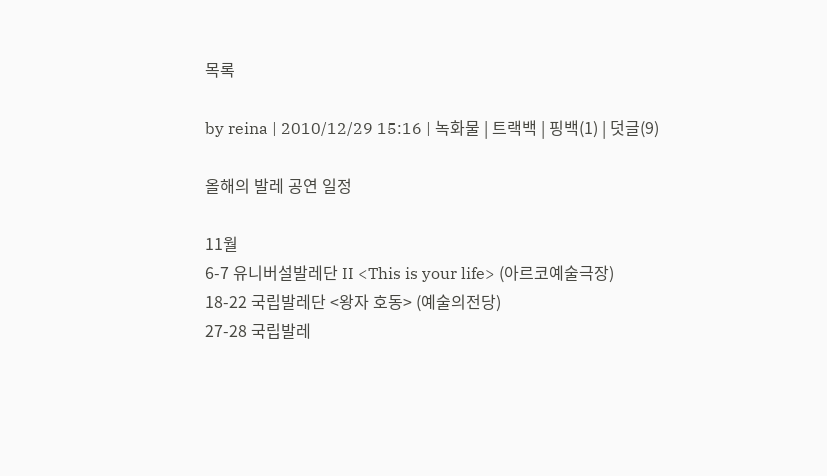목록

by reina | 2010/12/29 15:16 | 녹화물 | 트랙백 | 핑백(1) | 덧글(9)

올해의 발레 공연 일정

11월
6-7 유니버설발레단 II <This is your life> (아르코예술극장)
18-22 국립발레단 <왕자 호동> (예술의전당)
27-28 국립발레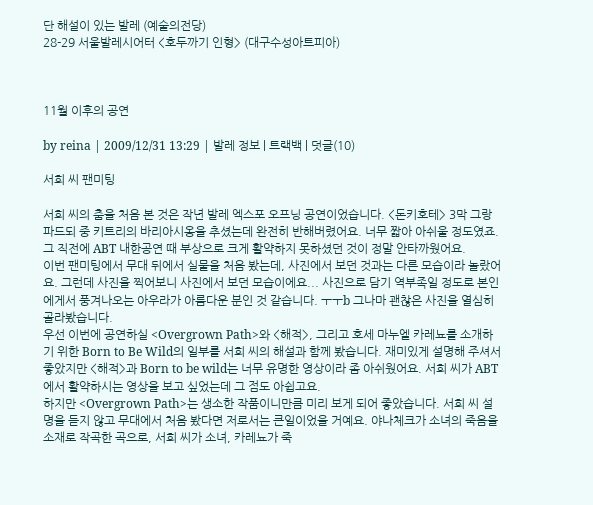단 해설이 있는 발레 (예술의전당)
28-29 서울발레시어터 <호두까기 인형> (대구수성아트피아)



11월 이후의 공연

by reina | 2009/12/31 13:29 | 발레 정보 | 트랙백 | 덧글(10)

서희 씨 팬미팅

서희 씨의 춤을 처음 본 것은 작년 발레 엑스포 오프닝 공연이었습니다. <돈키호테> 3막 그랑 파드되 중 키트리의 바리아시옹을 추셨는데 완전히 반해버렸어요. 너무 짧아 아쉬울 정도였죠. 그 직전에 ABT 내한공연 때 부상으로 크게 활약하지 못하셨던 것이 정말 안타까웠어요.
이번 팬미팅에서 무대 뒤에서 실물을 처음 봤는데, 사진에서 보던 것과는 다른 모습이라 놀랐어요. 그런데 사진을 찍어보니 사진에서 보던 모습이에요... 사진으로 담기 역부족일 정도로 본인에게서 풍겨나오는 아우라가 아름다운 분인 것 같습니다. ㅜㅜb 그나마 괜찮은 사진을 열심히 골라봤습니다.
우선 이번에 공연하실 <Overgrown Path>와 <해적>, 그리고 호세 마누엘 카레뇨를 소개하기 위한 Born to Be Wild의 일부를 서희 씨의 해설과 함께 봤습니다. 재미있게 설명해 주셔서 좋았지만 <해적>과 Born to be wild는 너무 유명한 영상이라 좀 아쉬웠어요. 서희 씨가 ABT에서 활약하시는 영상을 보고 싶었는데 그 점도 아쉽고요.
하지만 <Overgrown Path>는 생소한 작품이니만큼 미리 보게 되어 좋았습니다. 서희 씨 설명을 듣지 않고 무대에서 처음 봤다면 저로서는 큰일이었을 거예요. 야나체크가 소녀의 죽음을 소재로 작곡한 곡으로, 서희 씨가 소녀, 카레뇨가 죽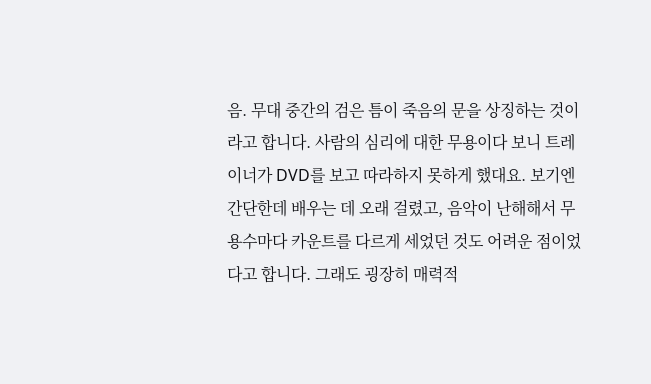음. 무대 중간의 검은 틈이 죽음의 문을 상징하는 것이라고 합니다. 사람의 심리에 대한 무용이다 보니 트레이너가 DVD를 보고 따라하지 못하게 했대요. 보기엔 간단한데 배우는 데 오래 걸렸고, 음악이 난해해서 무용수마다 카운트를 다르게 세었던 것도 어려운 점이었다고 합니다. 그래도 굉장히 매력적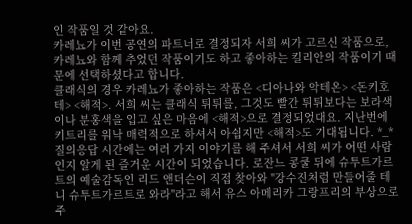인 작품일 것 같아요.
카레뇨가 이번 공연의 파트너로 결정되자 서희 씨가 고르신 작품으로, 카레뇨와 함께 추었던 작품이기도 하고 좋아하는 킬리안의 작품이기 때문에 선택하셨다고 합니다.
클래식의 경우 카레뇨가 좋아하는 작품은 <디아나와 악테온> <돈키호테> <해적>. 서희 씨는 클래식 튀튀를, 그것도 빨간 튀튀보다는 보라색이나 분홍색을 입고 싶은 마음에 <해적>으로 결정되었대요. 지난번에 키트리를 워낙 매력적으로 하셔서 아쉽지만 <해적>도 기대됩니다. *_*
질의응답 시간에는 여러 가지 이야기를 해 주셔서 서희 씨가 어떤 사람인지 알게 된 즐거운 시간이 되었습니다. 로잔느 콩쿨 뒤에 슈투트가르트의 예술감독인 리드 앤더슨이 직접 찾아와 "강수진처럼 만들어줄 테니 슈투트가르트로 와라"라고 해서 유스 아메리카 그랑프리의 부상으로 주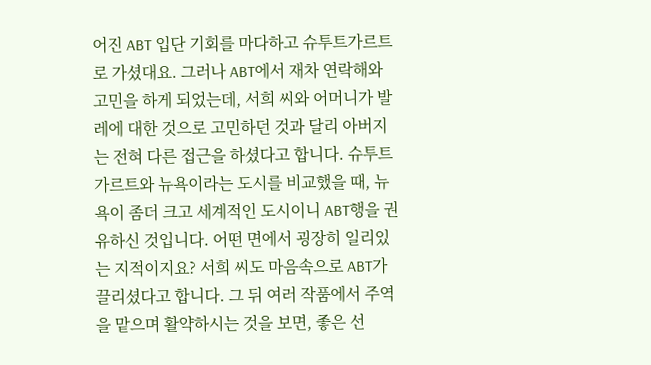어진 ABT 입단 기회를 마다하고 슈투트가르트로 가셨대요. 그러나 ABT에서 재차 연락해와 고민을 하게 되었는데, 서희 씨와 어머니가 발레에 대한 것으로 고민하던 것과 달리 아버지는 전혀 다른 접근을 하셨다고 합니다. 슈투트가르트와 뉴욕이라는 도시를 비교했을 때, 뉴욕이 좀더 크고 세계적인 도시이니 ABT행을 권유하신 것입니다. 어떤 면에서 굉장히 일리있는 지적이지요? 서희 씨도 마음속으로 ABT가 끌리셨다고 합니다. 그 뒤 여러 작품에서 주역을 맡으며 활약하시는 것을 보면, 좋은 선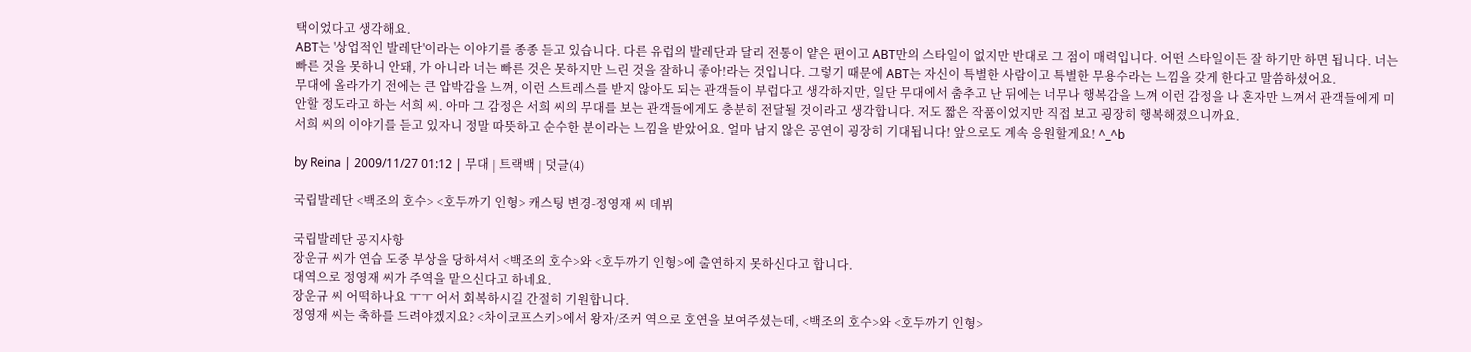택이었다고 생각해요.
ABT는 '상업적인 발레단'이라는 이야기를 종종 듣고 있습니다. 다른 유럽의 발레단과 달리 전통이 얕은 편이고 ABT만의 스타일이 없지만 반대로 그 점이 매력입니다. 어떤 스타일이든 잘 하기만 하면 됩니다. 너는 빠른 것을 못하니 안돼, 가 아니라 너는 빠른 것은 못하지만 느린 것을 잘하니 좋아!라는 것입니다. 그렇기 때문에 ABT는 자신이 특별한 사람이고 특별한 무용수라는 느낌을 갖게 한다고 말씀하셨어요.
무대에 올라가기 전에는 큰 압박감을 느껴, 이런 스트레스를 받지 않아도 되는 관객들이 부럽다고 생각하지만, 일단 무대에서 춤추고 난 뒤에는 너무나 행복감을 느껴 이런 감정을 나 혼자만 느껴서 관객들에게 미안할 정도라고 하는 서희 씨. 아마 그 감정은 서희 씨의 무대를 보는 관객들에게도 충분히 전달될 것이라고 생각합니다. 저도 짧은 작품이었지만 직접 보고 굉장히 행복해졌으니까요.
서희 씨의 이야기를 듣고 있자니 정말 따뜻하고 순수한 분이라는 느낌을 받았어요. 얼마 남지 않은 공연이 굉장히 기대됩니다! 앞으로도 계속 응원할게요! ^_^b

by Reina | 2009/11/27 01:12 | 무대 | 트랙백 | 덧글(4)

국립발레단 <백조의 호수> <호두까기 인형> 캐스팅 변경-정영재 씨 데뷔

국립발레단 공지사항
장운규 씨가 연습 도중 부상을 당하셔서 <백조의 호수>와 <호두까기 인형>에 출연하지 못하신다고 합니다.
대역으로 정영재 씨가 주역을 맡으신다고 하네요.
장운규 씨 어떡하나요 ㅜㅜ 어서 회복하시길 간절히 기원합니다.
정영재 씨는 축하를 드려야겠지요? <차이코프스키>에서 왕자/조커 역으로 호연을 보여주셨는데, <백조의 호수>와 <호두까기 인형>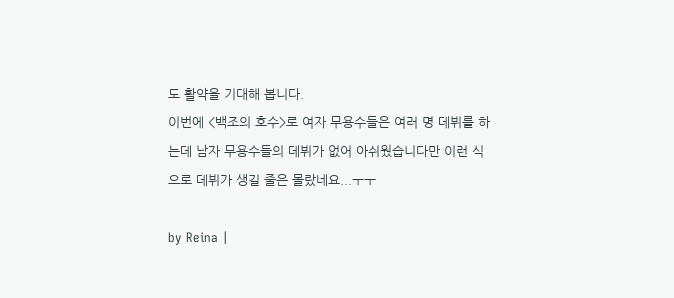도 활약을 기대해 봅니다.
이번에 <백조의 호수>로 여자 무용수들은 여러 명 데뷔를 하는데 남자 무용수들의 데뷔가 없어 아쉬웠습니다만 이런 식으로 데뷔가 생길 줄은 몰랐네요...ㅜㅜ

by Reina |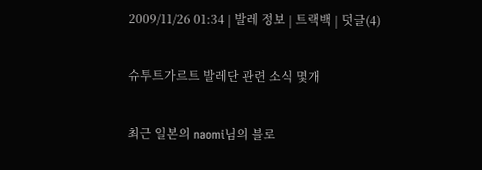2009/11/26 01:34 | 발레 정보 | 트랙백 | 덧글(4)

슈투트가르트 발레단 관련 소식 몇개

최근 일본의 naomi님의 블로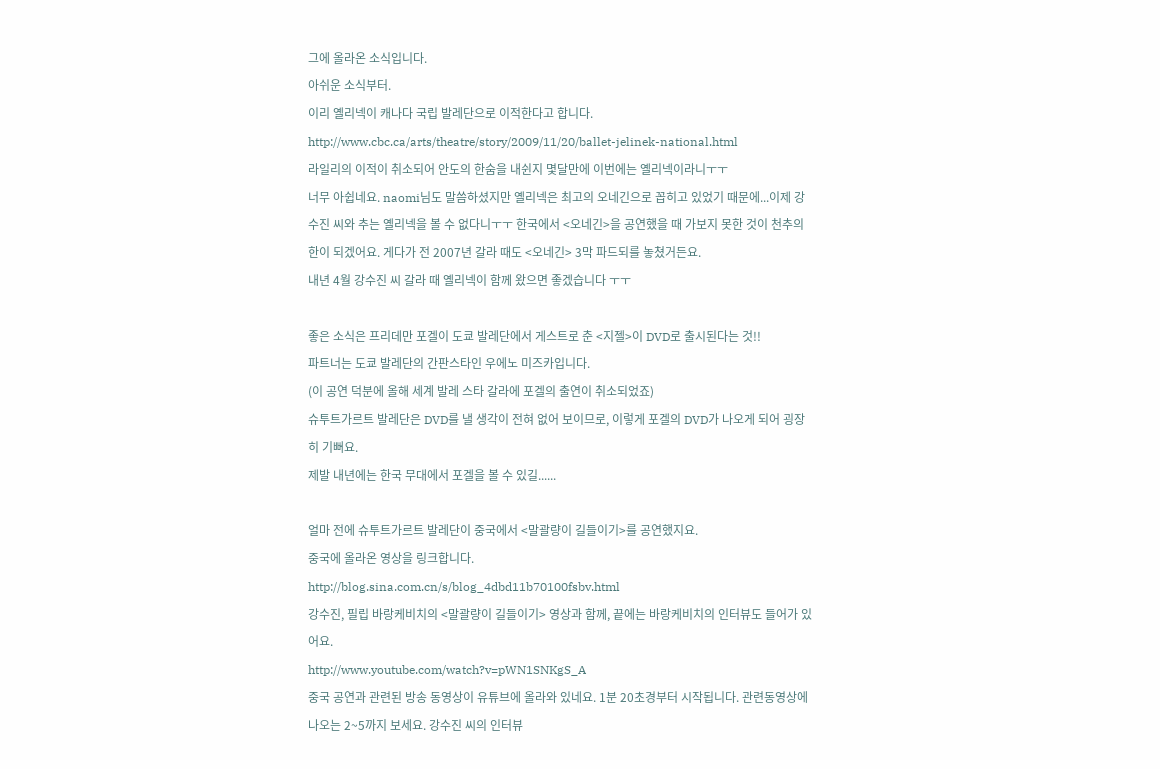그에 올라온 소식입니다.
아쉬운 소식부터.
이리 옐리넥이 캐나다 국립 발레단으로 이적한다고 합니다.
http://www.cbc.ca/arts/theatre/story/2009/11/20/ballet-jelinek-national.html
라일리의 이적이 취소되어 안도의 한숨을 내쉰지 몇달만에 이번에는 옐리넥이라니ㅜㅜ
너무 아쉽네요. naomi님도 말씀하셨지만 옐리넥은 최고의 오네긴으로 꼽히고 있었기 때문에...이제 강수진 씨와 추는 옐리넥을 볼 수 없다니ㅜㅜ 한국에서 <오네긴>을 공연했을 때 가보지 못한 것이 천추의 한이 되겠어요. 게다가 전 2007년 갈라 때도 <오네긴> 3막 파드되를 놓쳤거든요.
내년 4월 강수진 씨 갈라 때 옐리넥이 함께 왔으면 좋겠습니다 ㅜㅜ

좋은 소식은 프리데만 포겔이 도쿄 발레단에서 게스트로 춘 <지젤>이 DVD로 출시된다는 것!!
파트너는 도쿄 발레단의 간판스타인 우에노 미즈카입니다.
(이 공연 덕분에 올해 세계 발레 스타 갈라에 포겔의 출연이 취소되었죠)
슈투트가르트 발레단은 DVD를 낼 생각이 전혀 없어 보이므로, 이렇게 포겔의 DVD가 나오게 되어 굉장히 기뻐요.
제발 내년에는 한국 무대에서 포겔을 볼 수 있길......

얼마 전에 슈투트가르트 발레단이 중국에서 <말괄량이 길들이기>를 공연했지요.
중국에 올라온 영상을 링크합니다.
http://blog.sina.com.cn/s/blog_4dbd11b70100fsbv.html
강수진, 필립 바랑케비치의 <말괄량이 길들이기> 영상과 함께, 끝에는 바랑케비치의 인터뷰도 들어가 있어요.
http://www.youtube.com/watch?v=pWN1SNKgS_A
중국 공연과 관련된 방송 동영상이 유튜브에 올라와 있네요. 1분 20초경부터 시작됩니다. 관련동영상에 나오는 2~5까지 보세요. 강수진 씨의 인터뷰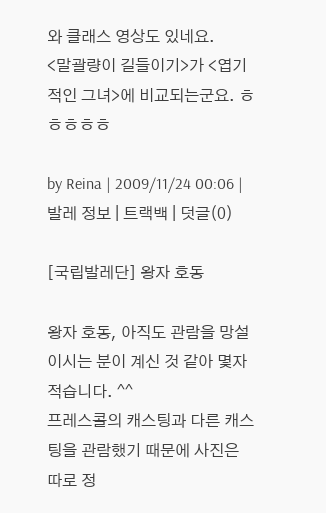와 클래스 영상도 있네요.
<말괄량이 길들이기>가 <엽기적인 그녀>에 비교되는군요. ㅎㅎㅎㅎㅎ

by Reina | 2009/11/24 00:06 | 발레 정보 | 트랙백 | 덧글(0)

[국립발레단] 왕자 호동

왕자 호동, 아직도 관람을 망설이시는 분이 계신 것 같아 몇자 적습니다. ^^
프레스콜의 캐스팅과 다른 캐스팅을 관람했기 때문에 사진은 따로 정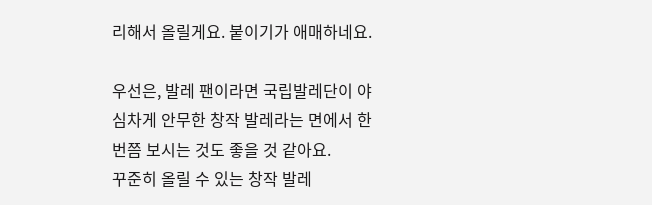리해서 올릴게요. 붙이기가 애매하네요.

우선은, 발레 팬이라면 국립발레단이 야심차게 안무한 창작 발레라는 면에서 한번쯤 보시는 것도 좋을 것 같아요.
꾸준히 올릴 수 있는 창작 발레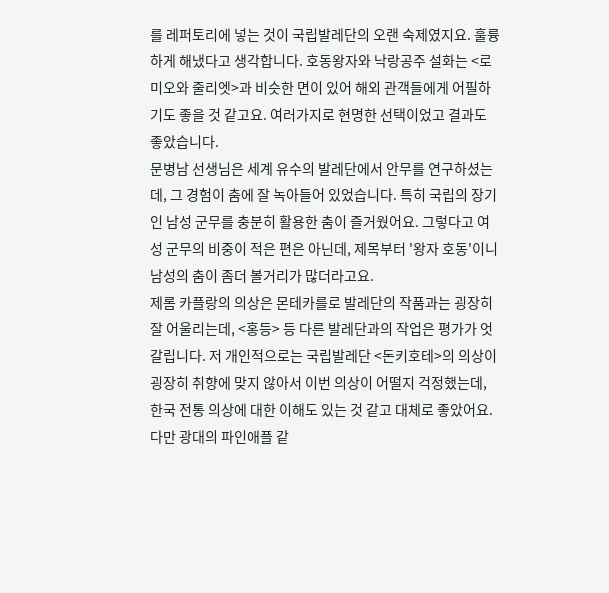를 레퍼토리에 넣는 것이 국립발레단의 오랜 숙제였지요. 훌륭하게 해냈다고 생각합니다. 호동왕자와 낙랑공주 설화는 <로미오와 줄리엣>과 비슷한 면이 있어 해외 관객들에게 어필하기도 좋을 것 같고요. 여러가지로 현명한 선택이었고 결과도 좋았습니다.
문병남 선생님은 세계 유수의 발레단에서 안무를 연구하셨는데, 그 경험이 춤에 잘 녹아들어 있었습니다. 특히 국립의 장기인 남성 군무를 충분히 활용한 춤이 즐거웠어요. 그렇다고 여성 군무의 비중이 적은 편은 아닌데, 제목부터 '왕자 호동'이니 남성의 춤이 좀더 볼거리가 많더라고요.
제롬 카플랑의 의상은 몬테카를로 발레단의 작품과는 굉장히 잘 어울리는데, <홍등> 등 다른 발레단과의 작업은 평가가 엇갈립니다. 저 개인적으로는 국립발레단 <돈키호테>의 의상이 굉장히 취향에 맞지 않아서 이번 의상이 어떨지 걱정했는데, 한국 전통 의상에 대한 이해도 있는 것 같고 대체로 좋았어요. 다만 광대의 파인애플 같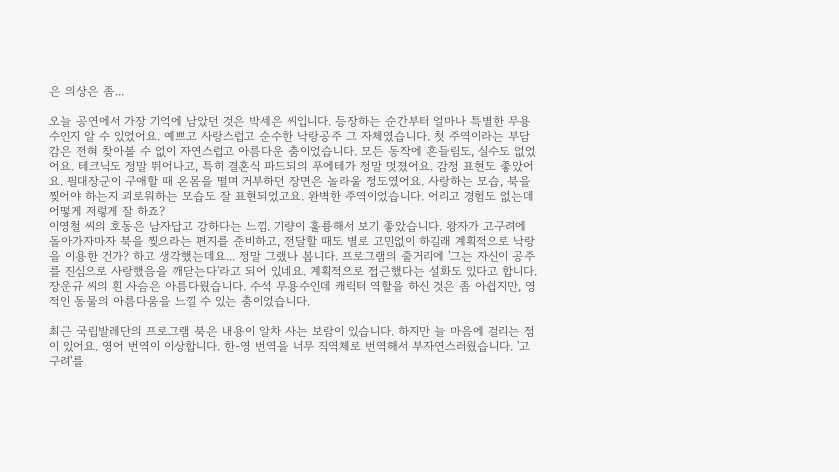은 의상은 좀...

오늘 공연에서 가장 기억에 남았던 것은 박세은 씨입니다. 등장하는 순간부터 얼마나 특별한 무용수인지 알 수 있었어요. 예쁘고 사랑스럽고 순수한 낙랑공주 그 자체였습니다. 첫 주역이라는 부담감은 전혀 찾아볼 수 없이 자연스럽고 아름다운 춤이었습니다. 모든 동작에 흔들림도, 실수도 없었어요. 테크닉도 정말 뛰어나고, 특히 결혼식 파드되의 푸에테가 정말 멋졌어요. 감정 표현도 좋았어요. 필대장군이 구애할 때 온몸을 떨며 거부하던 장면은 놀라울 정도였어요. 사랑하는 모습, 북을 찢어야 하는지 괴로워하는 모습도 잘 표현되었고요. 완벽한 주역이었습니다. 어리고 경험도 없는데 어떻게 저렇게 잘 하죠?
이영철 씨의 호동은 남자답고 강하다는 느낌. 기량이 훌륭해서 보기 좋았습니다. 왕자가 고구려에 돌아가자마자 북을 찢으라는 편지를 준비하고, 전달할 때도 별로 고민없이 하길래 계획적으로 낙랑을 이용한 건가? 하고 생각했는데요... 정말 그랬나 봅니다. 프로그램의 줄거리에 '그는 자신이 공주를 진심으로 사랑했음을 깨닫는다'라고 되어 있네요. 계획적으로 접근했다는 설화도 있다고 합니다.
장운규 씨의 흰 사슴은 아름다웠습니다. 수석 무용수인데 캐릭터 역할을 하신 것은 좀 아쉽지만, 영적인 동물의 아름다움을 느낄 수 있는 춤이었습니다.

최근 국립발레단의 프로그램 북은 내용이 알차 사는 보람이 있습니다. 하지만 늘 마음에 걸리는 점이 있어요. 영어 번역이 이상합니다. 한-영 번역을 너무 직역체로 번역해서 부자연스러웠습니다. '고구려'를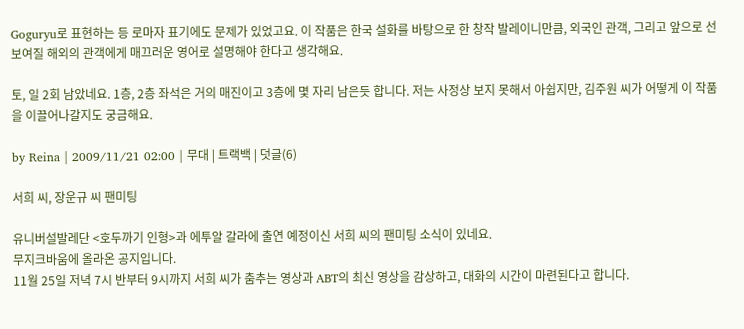Goguryu로 표현하는 등 로마자 표기에도 문제가 있었고요. 이 작품은 한국 설화를 바탕으로 한 창작 발레이니만큼, 외국인 관객, 그리고 앞으로 선보여질 해외의 관객에게 매끄러운 영어로 설명해야 한다고 생각해요.

토, 일 2회 남았네요. 1층, 2층 좌석은 거의 매진이고 3층에 몇 자리 남은듯 합니다. 저는 사정상 보지 못해서 아쉽지만, 김주원 씨가 어떻게 이 작품을 이끌어나갈지도 궁금해요.

by Reina | 2009/11/21 02:00 | 무대 | 트랙백 | 덧글(6)

서희 씨, 장운규 씨 팬미팅

유니버설발레단 <호두까기 인형>과 에투알 갈라에 출연 예정이신 서희 씨의 팬미팅 소식이 있네요.
무지크바움에 올라온 공지입니다.
11월 25일 저녁 7시 반부터 9시까지 서희 씨가 춤추는 영상과 ABT의 최신 영상을 감상하고, 대화의 시간이 마련된다고 합니다.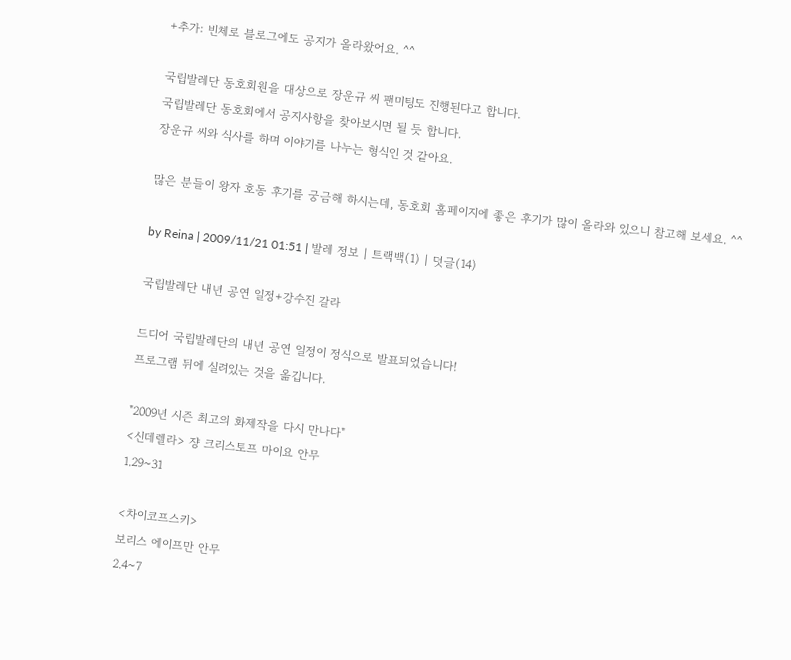+추가: 빈체로 블로그에도 공지가 올라왔어요. ^^

국립발레단 동호회원을 대상으로 장운규 씨 팬미팅도 진행된다고 합니다.
국립발레단 동호회에서 공지사항을 찾아보시면 될 듯 합니다.
장운규 씨와 식사를 하며 이야기를 나누는 형식인 것 같아요.

많은 분들이 왕자 호동 후기를 궁금해 하시는데, 동호회 홈페이지에 좋은 후기가 많이 올라와 있으니 참고해 보세요. ^^

by Reina | 2009/11/21 01:51 | 발레 정보 | 트랙백(1) | 덧글(14)

국립발레단 내년 공연 일정+강수진 갈라

드디어 국립발레단의 내년 공연 일정이 정식으로 발표되었습니다!
프로그램 뒤에 실려있는 것을 옮깁니다.

"2009년 시즌 최고의 화제작을 다시 만나다"
<신데렐라> 쟝 크리스토프 마이요 안무
1.29~31

<차이코프스키>
보리스 에이프만 안무
2.4~7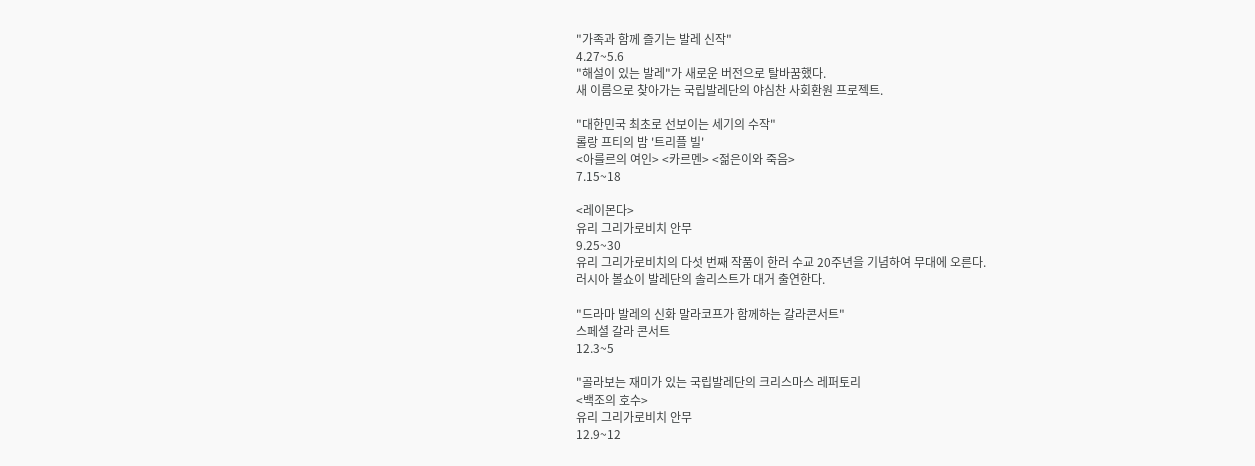"가족과 함께 즐기는 발레 신작"
4.27~5.6
"해설이 있는 발레"가 새로운 버전으로 탈바꿈했다.
새 이름으로 찾아가는 국립발레단의 야심찬 사회환원 프로젝트.

"대한민국 최초로 선보이는 세기의 수작"
롤랑 프티의 밤 '트리플 빌'
<아를르의 여인> <카르멘> <젊은이와 죽음>
7.15~18

<레이몬다>
유리 그리가로비치 안무
9.25~30
유리 그리가로비치의 다섯 번째 작품이 한러 수교 20주년을 기념하여 무대에 오른다.
러시아 볼쇼이 발레단의 솔리스트가 대거 출연한다.

"드라마 발레의 신화 말라코프가 함께하는 갈라콘서트"
스페셜 갈라 콘서트
12.3~5

"골라보는 재미가 있는 국립발레단의 크리스마스 레퍼토리
<백조의 호수>
유리 그리가로비치 안무
12.9~12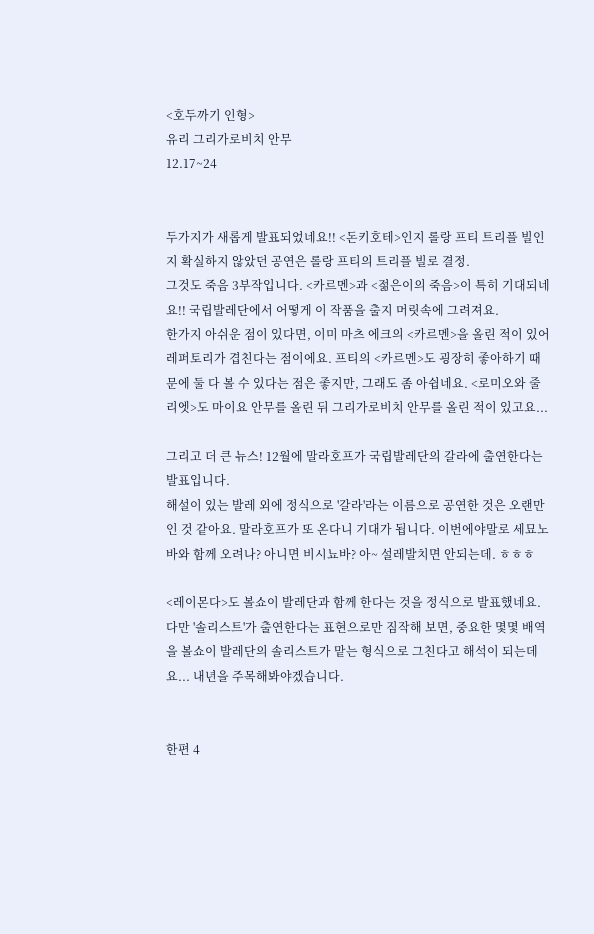<호두까기 인형>
유리 그리가로비치 안무
12.17~24


두가지가 새롭게 발표되었네요!! <돈키호테>인지 롤랑 프티 트리플 빌인지 확실하지 않았던 공연은 롤랑 프티의 트리플 빌로 결정.
그것도 죽음 3부작입니다. <카르멘>과 <젊은이의 죽음>이 특히 기대되네요!! 국립발레단에서 어떻게 이 작품을 출지 머릿속에 그려져요.
한가지 아쉬운 점이 있다면, 이미 마츠 에크의 <카르멘>을 올린 적이 있어 레퍼토리가 겹친다는 점이에요. 프티의 <카르멘>도 굉장히 좋아하기 때문에 둘 다 볼 수 있다는 점은 좋지만, 그래도 좀 아쉽네요. <로미오와 줄리엣>도 마이요 안무를 올린 뒤 그리가로비치 안무를 올린 적이 있고요...

그리고 더 큰 뉴스! 12월에 말라호프가 국립발레단의 갈라에 출연한다는 발표입니다.
해설이 있는 발레 외에 정식으로 '갈라'라는 이름으로 공연한 것은 오랜만인 것 같아요. 말라호프가 또 온다니 기대가 됩니다. 이번에야말로 세묘노바와 함께 오려나? 아니면 비시뇨바? 아~ 설레발치면 안되는데. ㅎㅎㅎ

<레이몬다>도 볼쇼이 발레단과 함께 한다는 것을 정식으로 발표했네요. 다만 '솔리스트'가 출연한다는 표현으로만 짐작해 보면, 중요한 몇몇 배역을 볼쇼이 발레단의 솔리스트가 맡는 형식으로 그친다고 해석이 되는데요... 내년을 주목해봐야겠습니다.


한편 4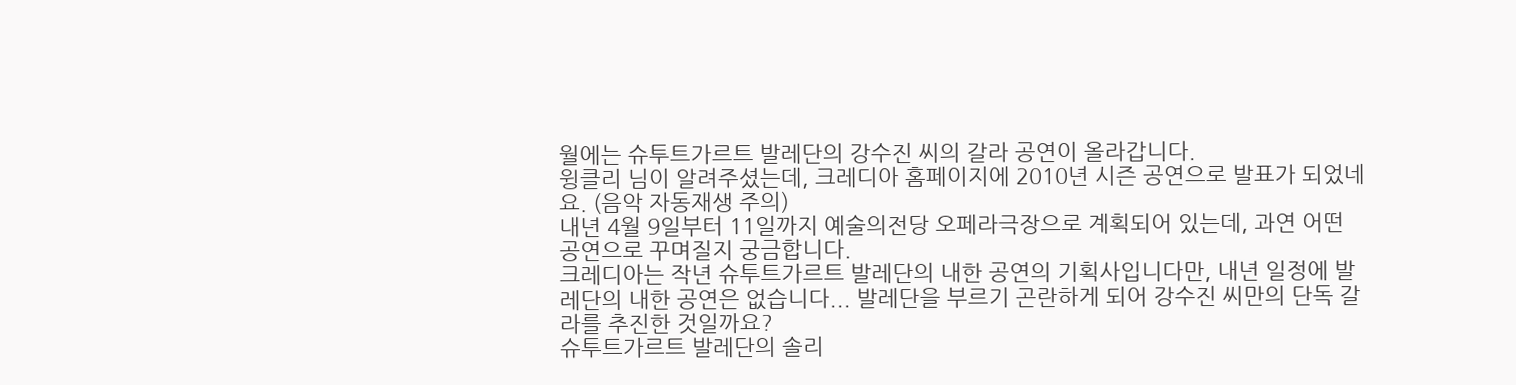월에는 슈투트가르트 발레단의 강수진 씨의 갈라 공연이 올라갑니다.
윙클리 님이 알려주셨는데, 크레디아 홈페이지에 2010년 시즌 공연으로 발표가 되었네요. (음악 자동재생 주의)
내년 4월 9일부터 11일까지 예술의전당 오페라극장으로 계획되어 있는데, 과연 어떤 공연으로 꾸며질지 궁금합니다.
크레디아는 작년 슈투트가르트 발레단의 내한 공연의 기획사입니다만, 내년 일정에 발레단의 내한 공연은 없습니다... 발레단을 부르기 곤란하게 되어 강수진 씨만의 단독 갈라를 추진한 것일까요?
슈투트가르트 발레단의 솔리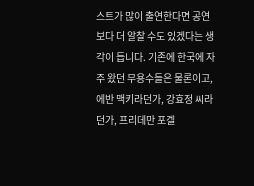스트가 많이 출연한다면 공연보다 더 알찰 수도 있겠다는 생각이 듭니다. 기존에 한국에 자주 왔던 무용수들은 물론이고, 에반 맥키라던가, 강효정 씨라던가, 프리데만 포겔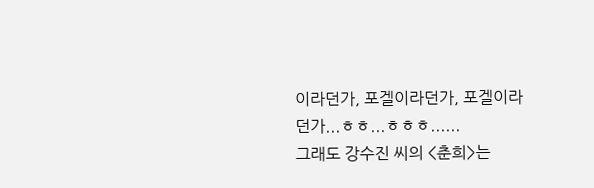이라던가, 포겔이라던가, 포겔이라던가...ㅎㅎ...ㅎㅎㅎ......
그래도 강수진 씨의 <춘희>는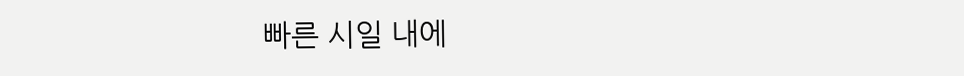빠른 시일 내에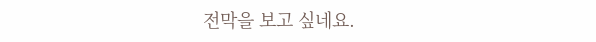전막을 보고 싶네요.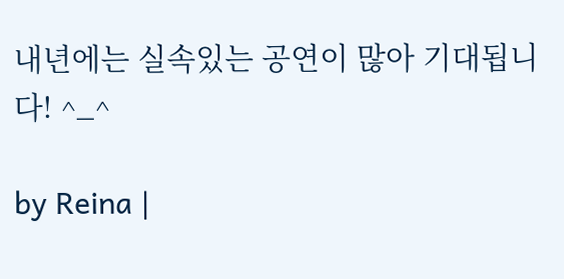내년에는 실속있는 공연이 많아 기대됩니다! ^_^

by Reina |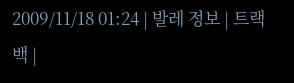2009/11/18 01:24 | 발레 정보 | 트랙백 |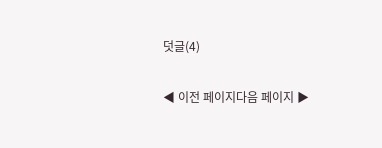덧글(4)

◀ 이전 페이지다음 페이지 ▶